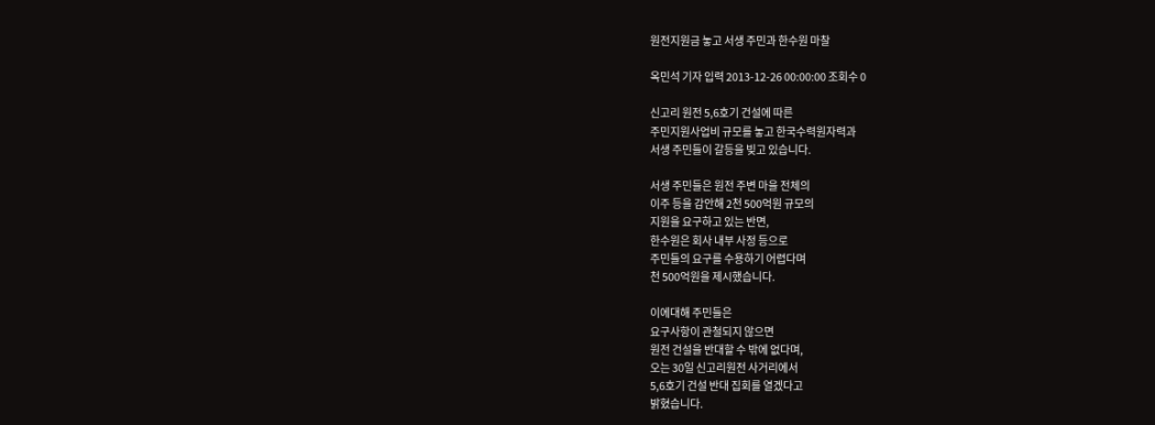원전지원금 놓고 서생 주민과 한수원 마찰

옥민석 기자 입력 2013-12-26 00:00:00 조회수 0

신고리 원전 5,6호기 건설에 따른
주민지원사업비 규모를 놓고 한국수력원자력과
서생 주민들이 갈등을 빚고 있습니다.

서생 주민들은 원전 주변 마을 전체의
이주 등을 감안해 2천 500억원 규모의
지원을 요구하고 있는 반면,
한수원은 회사 내부 사정 등으로
주민들의 요구를 수용하기 어렵다며
천 500억원을 제시했습니다.

이에대해 주민들은
요구사항이 관철되지 않으면
원전 건설을 반대할 수 밖에 없다며,
오는 30일 신고리원전 사거리에서
5,6호기 건설 반대 집회를 열겠다고
밝혔습니다.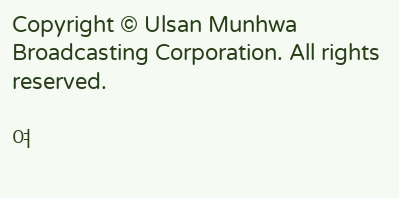Copyright © Ulsan Munhwa Broadcasting Corporation. All rights reserved.

여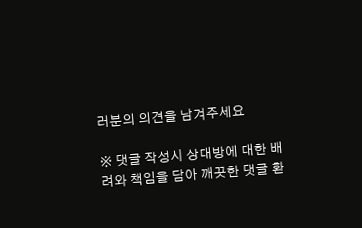러분의 의견을 남겨주세요

※ 댓글 작성시 상대방에 대한 배려와 책임을 담아 깨끗한 댓글 환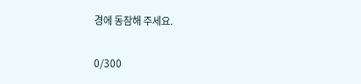경에 동참해 주세요.

0/300